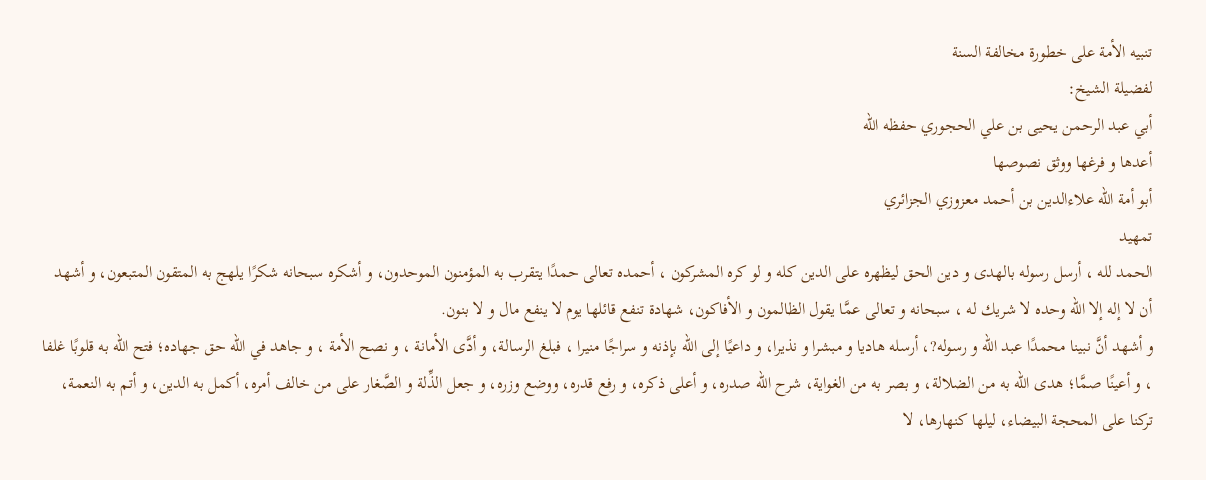تنبيه الأمة على خطورة مخالفة السنة
لفضيلة الشيخ:
أبي عبد الرحمن يحيى بن علي الحجوري حفظه الله
أعدها و فرغها ووثق نصوصها
أبو أمة الله علاءالدين بن أحمد معزوزي الجزائري
تمهيد
الحمد لله ، أرسل رسوله بالهدى و دين الحق ليظهره على الدين كله و لو كره المشركون ، أحمده تعالى حمدًا يتقرب به المؤمنون الموحدون، و أشكره سبحانه شكرًا يلهج به المتقون المتبعون، و أشهد أن لا إله إلا الله وحده لا شريك له ، سبحانه و تعالى عمَّا يقول الظالمون و الأفاكون، شهادة تنفع قائلها يوم لا ينفع مال و لا بنون.
و أشهد أنَّ نبينا محمدًا عبد الله و رسوله?، أرسله هاديا و مبشرا و نذيرا، و داعيًا إلى الله بإذنه و سراجًا منيرا ، فبلغ الرسالة، و أدَّى الأمانة ، و نصح الأمة ، و جاهد في الله حق جهاده؛ فتح الله به قلوبًا غلفا ، و أعينًا صمَّا؛ هدى الله به من الضلالة، و بصر به من الغواية، شرح الله صدره، و أعلى ذكره، و رفع قدره، ووضع وزره، و جعل الذِّلة و الصَّغار على من خالف أمره، أكمل به الدين، و أتم به النعمة، تركنا على المحجة البيضاء، ليلها كنهارها، لا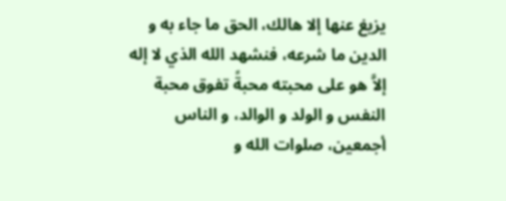يزيغ عنها إلا هالك، الحق ما جاء به و الدين ما شرعه، فنشهد الله الذي لا إله إلاَّ هو على محبته محبةً تفوق محبة النفس و الولد و الوالد، و الناس أجمعين، صلوات الله و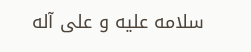سلامه عليه و على آله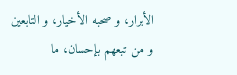الأبرار، و صحبه الأخيار، و التابعين و من تبعهم بإحسان، ما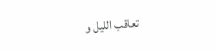تعاقب الليل و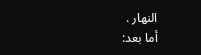النهار .
أما بعد: